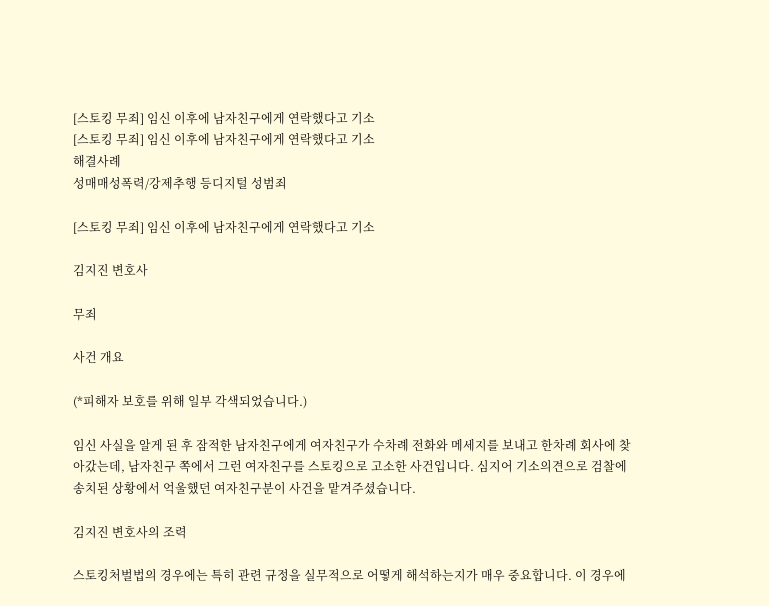[스토킹 무죄] 임신 이후에 남자친구에게 연락했다고 기소
[스토킹 무죄] 임신 이후에 남자친구에게 연락했다고 기소
해결사례
성매매성폭력/강제추행 등디지털 성범죄

[스토킹 무죄] 임신 이후에 남자친구에게 연락했다고 기소

김지진 변호사

무죄

사건 개요

(*피해자 보호를 위해 일부 각색되었습니다.)

임신 사실을 알게 된 후 잠적한 남자친구에게 여자친구가 수차례 전화와 메세지를 보내고 한차례 회사에 찾아갔는데, 남자친구 쪽에서 그런 여자친구를 스토킹으로 고소한 사건입니다. 심지어 기소의견으로 검찰에 송치된 상황에서 억울했던 여자친구분이 사건을 맡겨주셨습니다.

김지진 변호사의 조력

스토킹처벌법의 경우에는 특히 관련 규정을 실무적으로 어떻게 해석하는지가 매우 중요합니다. 이 경우에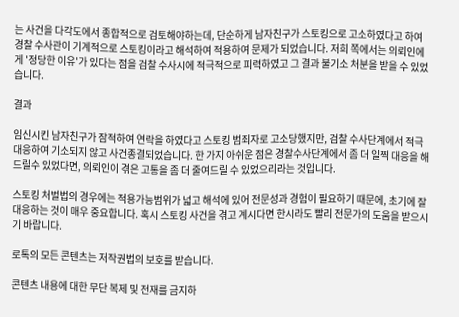는 사건을 다각도에서 종합적으로 검토해야하는데, 단순하게 남자친구가 스토킹으로 고소하였다고 하여 경찰 수사관이 기계적으로 스토킹이라고 해석하여 적용하여 문제가 되었습니다. 저희 쪽에서는 의뢰인에게 '정당한 이유'가 있다는 점을 검찰 수사시에 적극적으로 피력하였고 그 결과 불기소 처분을 받을 수 있었습니다.

결과

임신시킨 남자친구가 잠적하여 연락을 하였다고 스토킹 범죄자로 고소당했지만, 검찰 수사단계에서 적극대응하여 기소되지 않고 사건종결되었습니다. 한 가지 아쉬운 점은 경찰수사단계에서 좀 더 일찍 대응을 해드릴수 있었다면, 의뢰인이 겪은 고통을 좀 더 줄여드릴 수 있었으리라는 것입니다.

스토킹 처벌법의 경우에는 적용가능범위가 넓고 해석에 있어 전문성과 경험이 필요하기 때문에, 초기에 잘 대응하는 것이 매우 중요합니다. 혹시 스토킹 사건을 겪고 계시다면 한시라도 빨리 전문가의 도움을 받으시기 바랍니다.

로톡의 모든 콘텐츠는 저작권법의 보호를 받습니다.

콘텐츠 내용에 대한 무단 복제 및 전재를 금지하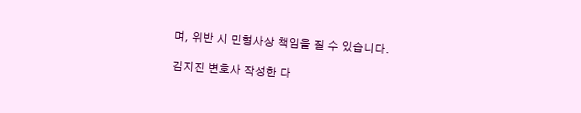며, 위반 시 민형사상 책임을 질 수 있습니다.

김지진 변호사 작성한 다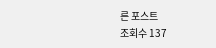른 포스트
조회수 137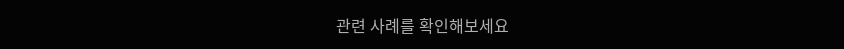관련 사례를 확인해보세요